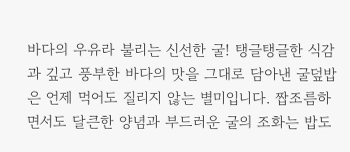바다의 우유라 불리는 신선한 굴! 탱글탱글한 식감과 깊고 풍부한 바다의 맛을 그대로 담아낸 굴덮밥은 언제 먹어도 질리지 않는 별미입니다. 짭조름하면서도 달큰한 양념과 부드러운 굴의 조화는 밥도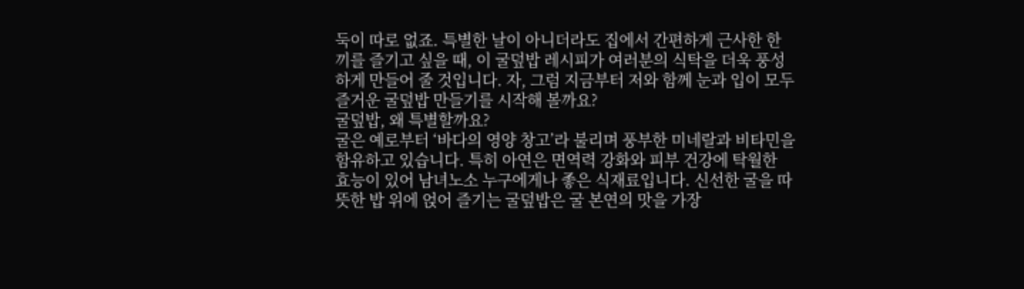둑이 따로 없죠. 특별한 날이 아니더라도 집에서 간편하게 근사한 한 끼를 즐기고 싶을 때, 이 굴덮밥 레시피가 여러분의 식탁을 더욱 풍성하게 만들어 줄 것입니다. 자, 그럼 지금부터 저와 함께 눈과 입이 모두 즐거운 굴덮밥 만들기를 시작해 볼까요?
굴덮밥, 왜 특별할까요?
굴은 예로부터 ‘바다의 영양 창고’라 불리며 풍부한 미네랄과 비타민을 함유하고 있습니다. 특히 아연은 면역력 강화와 피부 건강에 탁월한 효능이 있어 남녀노소 누구에게나 좋은 식재료입니다. 신선한 굴을 따뜻한 밥 위에 얹어 즐기는 굴덮밥은 굴 본연의 맛을 가장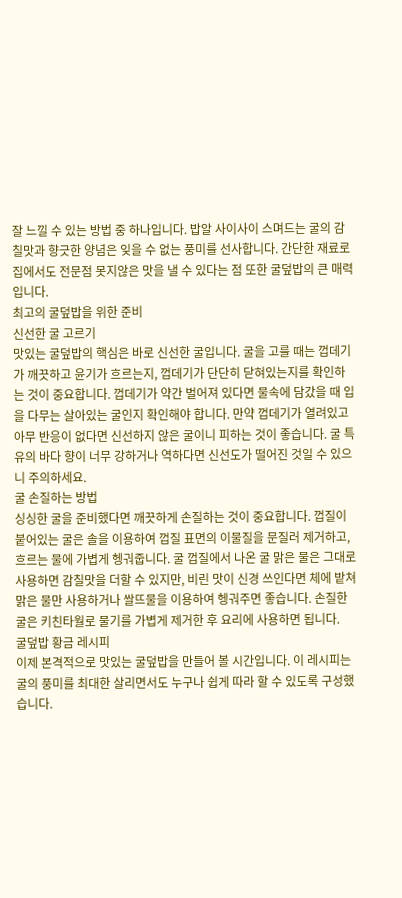잘 느낄 수 있는 방법 중 하나입니다. 밥알 사이사이 스며드는 굴의 감칠맛과 향긋한 양념은 잊을 수 없는 풍미를 선사합니다. 간단한 재료로 집에서도 전문점 못지않은 맛을 낼 수 있다는 점 또한 굴덮밥의 큰 매력입니다.
최고의 굴덮밥을 위한 준비
신선한 굴 고르기
맛있는 굴덮밥의 핵심은 바로 신선한 굴입니다. 굴을 고를 때는 껍데기가 깨끗하고 윤기가 흐르는지, 껍데기가 단단히 닫혀있는지를 확인하는 것이 중요합니다. 껍데기가 약간 벌어져 있다면 물속에 담갔을 때 입을 다무는 살아있는 굴인지 확인해야 합니다. 만약 껍데기가 열려있고 아무 반응이 없다면 신선하지 않은 굴이니 피하는 것이 좋습니다. 굴 특유의 바다 향이 너무 강하거나 역하다면 신선도가 떨어진 것일 수 있으니 주의하세요.
굴 손질하는 방법
싱싱한 굴을 준비했다면 깨끗하게 손질하는 것이 중요합니다. 껍질이 붙어있는 굴은 솔을 이용하여 껍질 표면의 이물질을 문질러 제거하고, 흐르는 물에 가볍게 헹궈줍니다. 굴 껍질에서 나온 굴 맑은 물은 그대로 사용하면 감칠맛을 더할 수 있지만, 비린 맛이 신경 쓰인다면 체에 밭쳐 맑은 물만 사용하거나 쌀뜨물을 이용하여 헹궈주면 좋습니다. 손질한 굴은 키친타월로 물기를 가볍게 제거한 후 요리에 사용하면 됩니다.
굴덮밥 황금 레시피
이제 본격적으로 맛있는 굴덮밥을 만들어 볼 시간입니다. 이 레시피는 굴의 풍미를 최대한 살리면서도 누구나 쉽게 따라 할 수 있도록 구성했습니다.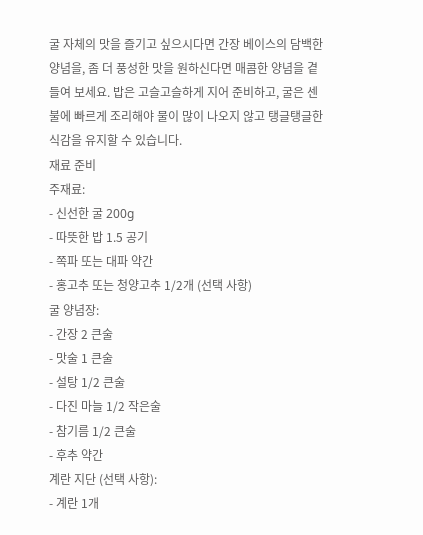굴 자체의 맛을 즐기고 싶으시다면 간장 베이스의 담백한 양념을, 좀 더 풍성한 맛을 원하신다면 매콤한 양념을 곁들여 보세요. 밥은 고슬고슬하게 지어 준비하고, 굴은 센 불에 빠르게 조리해야 물이 많이 나오지 않고 탱글탱글한 식감을 유지할 수 있습니다.
재료 준비
주재료:
- 신선한 굴 200g
- 따뜻한 밥 1.5 공기
- 쪽파 또는 대파 약간
- 홍고추 또는 청양고추 1/2개 (선택 사항)
굴 양념장:
- 간장 2 큰술
- 맛술 1 큰술
- 설탕 1/2 큰술
- 다진 마늘 1/2 작은술
- 참기름 1/2 큰술
- 후추 약간
계란 지단 (선택 사항):
- 계란 1개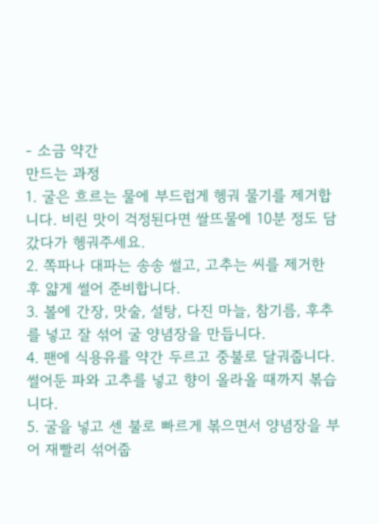- 소금 약간
만드는 과정
1. 굴은 흐르는 물에 부드럽게 헹궈 물기를 제거합니다. 비린 맛이 걱정된다면 쌀뜨물에 10분 정도 담갔다가 헹궈주세요.
2. 쪽파나 대파는 송송 썰고, 고추는 씨를 제거한 후 얇게 썰어 준비합니다.
3. 볼에 간장, 맛술, 설탕, 다진 마늘, 참기름, 후추를 넣고 잘 섞어 굴 양념장을 만듭니다.
4. 팬에 식용유를 약간 두르고 중불로 달궈줍니다. 썰어둔 파와 고추를 넣고 향이 올라올 때까지 볶습니다.
5. 굴을 넣고 센 불로 빠르게 볶으면서 양념장을 부어 재빨리 섞어줍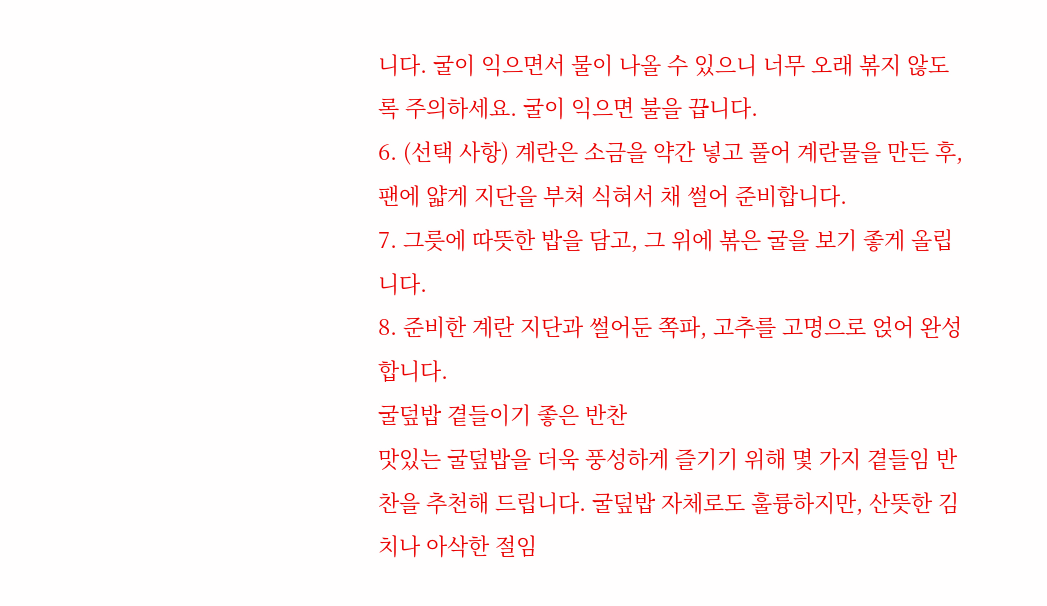니다. 굴이 익으면서 물이 나올 수 있으니 너무 오래 볶지 않도록 주의하세요. 굴이 익으면 불을 끕니다.
6. (선택 사항) 계란은 소금을 약간 넣고 풀어 계란물을 만든 후, 팬에 얇게 지단을 부쳐 식혀서 채 썰어 준비합니다.
7. 그릇에 따뜻한 밥을 담고, 그 위에 볶은 굴을 보기 좋게 올립니다.
8. 준비한 계란 지단과 썰어둔 쪽파, 고추를 고명으로 얹어 완성합니다.
굴덮밥 곁들이기 좋은 반찬
맛있는 굴덮밥을 더욱 풍성하게 즐기기 위해 몇 가지 곁들임 반찬을 추천해 드립니다. 굴덮밥 자체로도 훌륭하지만, 산뜻한 김치나 아삭한 절임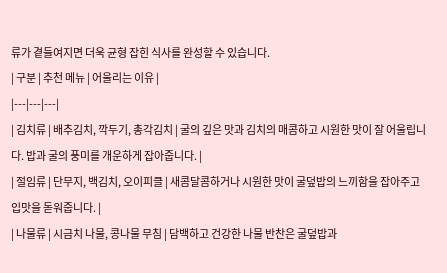류가 곁들여지면 더욱 균형 잡힌 식사를 완성할 수 있습니다.
| 구분 | 추천 메뉴 | 어울리는 이유 |
|---|---|---|
| 김치류 | 배추김치, 깍두기, 총각김치 | 굴의 깊은 맛과 김치의 매콤하고 시원한 맛이 잘 어울립니다. 밥과 굴의 풍미를 개운하게 잡아줍니다. |
| 절임류 | 단무지, 백김치, 오이피클 | 새콤달콤하거나 시원한 맛이 굴덮밥의 느끼함을 잡아주고 입맛을 돋워줍니다. |
| 나물류 | 시금치 나물, 콩나물 무침 | 담백하고 건강한 나물 반찬은 굴덮밥과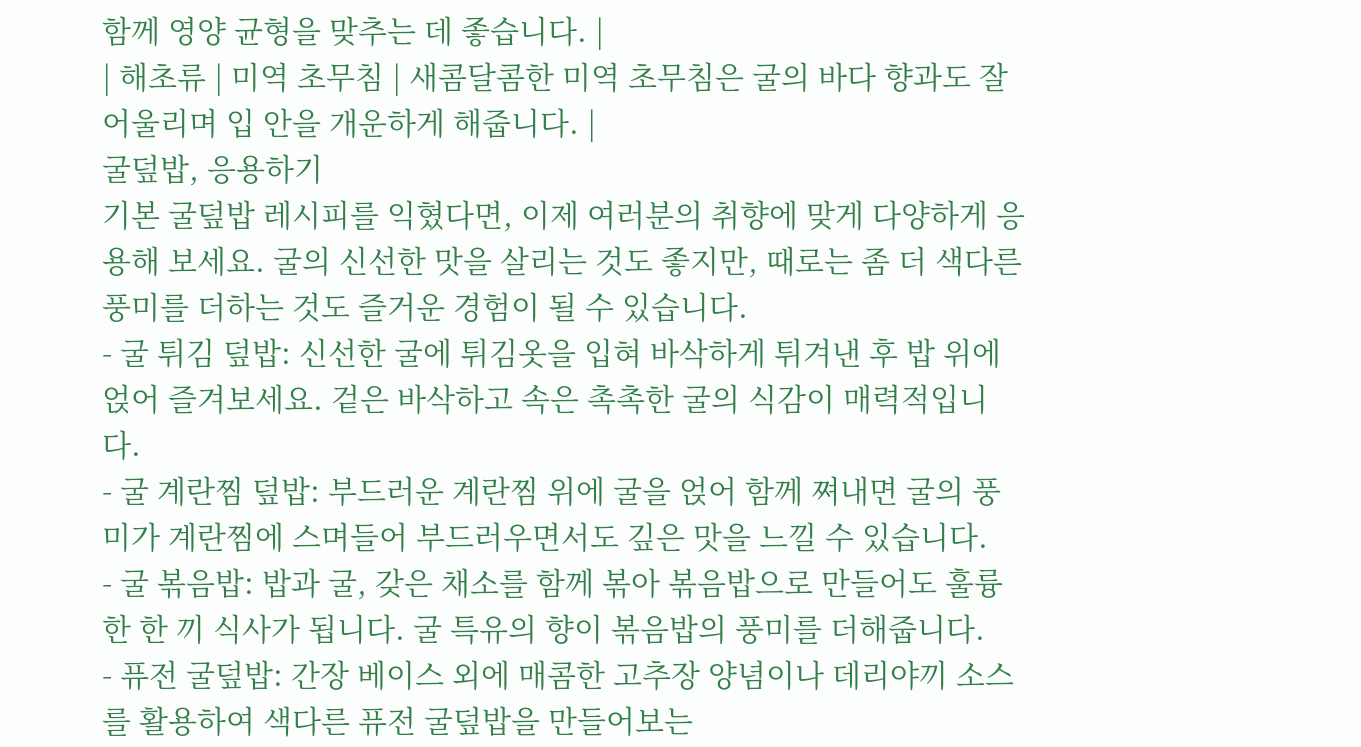함께 영양 균형을 맞추는 데 좋습니다. |
| 해초류 | 미역 초무침 | 새콤달콤한 미역 초무침은 굴의 바다 향과도 잘 어울리며 입 안을 개운하게 해줍니다. |
굴덮밥, 응용하기
기본 굴덮밥 레시피를 익혔다면, 이제 여러분의 취향에 맞게 다양하게 응용해 보세요. 굴의 신선한 맛을 살리는 것도 좋지만, 때로는 좀 더 색다른 풍미를 더하는 것도 즐거운 경험이 될 수 있습니다.
- 굴 튀김 덮밥: 신선한 굴에 튀김옷을 입혀 바삭하게 튀겨낸 후 밥 위에 얹어 즐겨보세요. 겉은 바삭하고 속은 촉촉한 굴의 식감이 매력적입니다.
- 굴 계란찜 덮밥: 부드러운 계란찜 위에 굴을 얹어 함께 쪄내면 굴의 풍미가 계란찜에 스며들어 부드러우면서도 깊은 맛을 느낄 수 있습니다.
- 굴 볶음밥: 밥과 굴, 갖은 채소를 함께 볶아 볶음밥으로 만들어도 훌륭한 한 끼 식사가 됩니다. 굴 특유의 향이 볶음밥의 풍미를 더해줍니다.
- 퓨전 굴덮밥: 간장 베이스 외에 매콤한 고추장 양념이나 데리야끼 소스를 활용하여 색다른 퓨전 굴덮밥을 만들어보는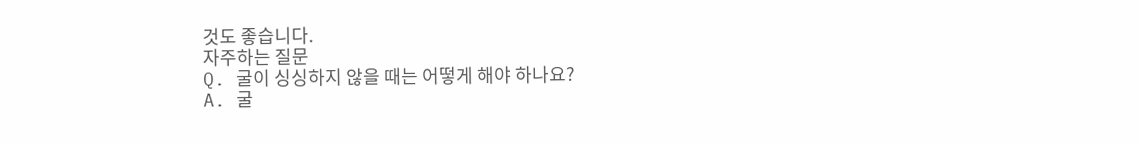것도 좋습니다.
자주하는 질문
Q. 굴이 싱싱하지 않을 때는 어떻게 해야 하나요?
A. 굴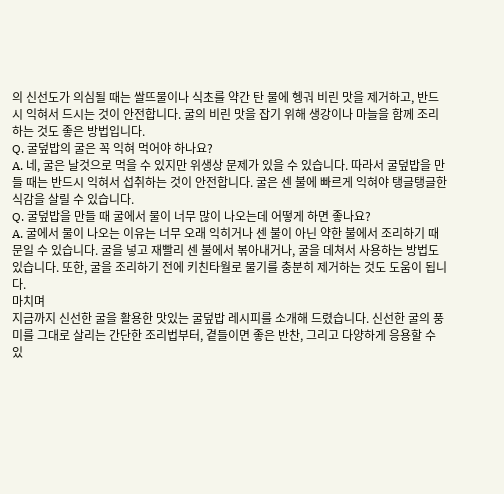의 신선도가 의심될 때는 쌀뜨물이나 식초를 약간 탄 물에 헹궈 비린 맛을 제거하고, 반드시 익혀서 드시는 것이 안전합니다. 굴의 비린 맛을 잡기 위해 생강이나 마늘을 함께 조리하는 것도 좋은 방법입니다.
Q. 굴덮밥의 굴은 꼭 익혀 먹어야 하나요?
A. 네, 굴은 날것으로 먹을 수 있지만 위생상 문제가 있을 수 있습니다. 따라서 굴덮밥을 만들 때는 반드시 익혀서 섭취하는 것이 안전합니다. 굴은 센 불에 빠르게 익혀야 탱글탱글한 식감을 살릴 수 있습니다.
Q. 굴덮밥을 만들 때 굴에서 물이 너무 많이 나오는데 어떻게 하면 좋나요?
A. 굴에서 물이 나오는 이유는 너무 오래 익히거나 센 불이 아닌 약한 불에서 조리하기 때문일 수 있습니다. 굴을 넣고 재빨리 센 불에서 볶아내거나, 굴을 데쳐서 사용하는 방법도 있습니다. 또한, 굴을 조리하기 전에 키친타월로 물기를 충분히 제거하는 것도 도움이 됩니다.
마치며
지금까지 신선한 굴을 활용한 맛있는 굴덮밥 레시피를 소개해 드렸습니다. 신선한 굴의 풍미를 그대로 살리는 간단한 조리법부터, 곁들이면 좋은 반찬, 그리고 다양하게 응용할 수 있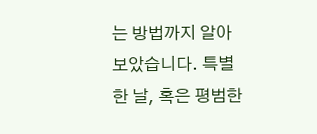는 방법까지 알아보았습니다. 특별한 날, 혹은 평범한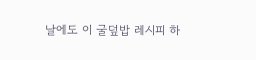날에도 이 굴덮밥 레시피 하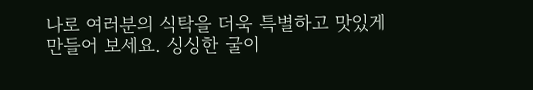나로 여러분의 식탁을 더욱 특별하고 맛있게 만들어 보세요. 싱싱한 굴이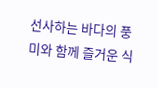선사하는 바다의 풍미와 함께 즐거운 식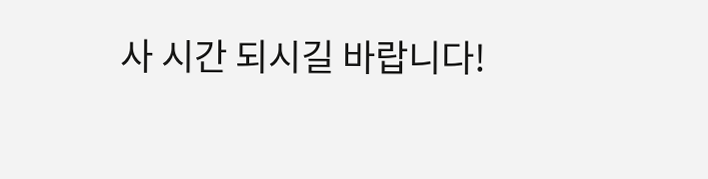사 시간 되시길 바랍니다!